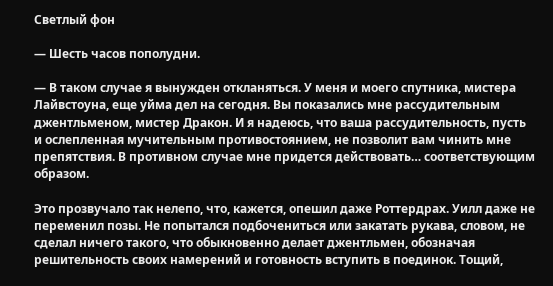Светлый фон

— Шесть часов пополудни.

— В таком случае я вынужден откланяться. У меня и моего спутника, мистера Лайвстоуна, еще уйма дел на сегодня. Вы показались мне рассудительным джентльменом, мистер Дракон. И я надеюсь, что ваша рассудительность, пусть и ослепленная мучительным противостоянием, не позволит вам чинить мне препятствия. В противном случае мне придется действовать… соответствующим образом.

Это прозвучало так нелепо, что, кажется, опешил даже Роттердрах. Уилл даже не переменил позы. Не попытался подбочениться или закатать рукава, словом, не сделал ничего такого, что обыкновенно делает джентльмен, обозначая решительность своих намерений и готовность вступить в поединок. Тощий,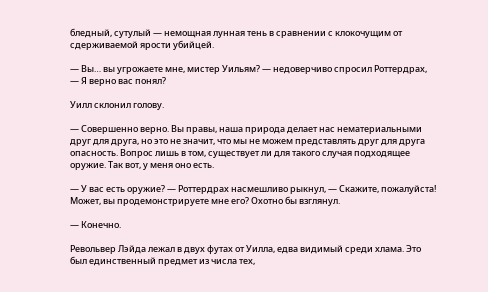бледный, сутулый — немощная лунная тень в сравнении с клокочущим от сдерживаемой ярости убийцей.

— Вы… вы угрожаете мне, мистер Уильям? — недоверчиво спросил Роттердрах, — Я верно вас понял?

Уилл склонил голову.

— Совершенно верно. Вы правы, наша природа делает нас нематериальными друг для друга, но это не значит, что мы не можем представлять друг для друга опасность. Вопрос лишь в том, существует ли для такого случая подходящее оружие. Так вот, у меня оно есть.

— У вас есть оружие? — Роттердрах насмешливо рыкнул, — Скажите, пожалуйста! Может, вы продемонстрируете мне его? Охотно бы взглянул.

— Конечно.

Револьвер Лэйда лежал в двух футах от Уилла, едва видимый среди хлама. Это был единственный предмет из числа тех,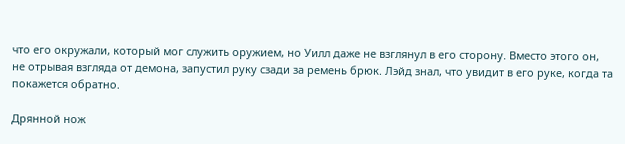что его окружали, который мог служить оружием, но Уилл даже не взглянул в его сторону. Вместо этого он, не отрывая взгляда от демона, запустил руку сзади за ремень брюк. Лэйд знал, что увидит в его руке, когда та покажется обратно.

Дрянной нож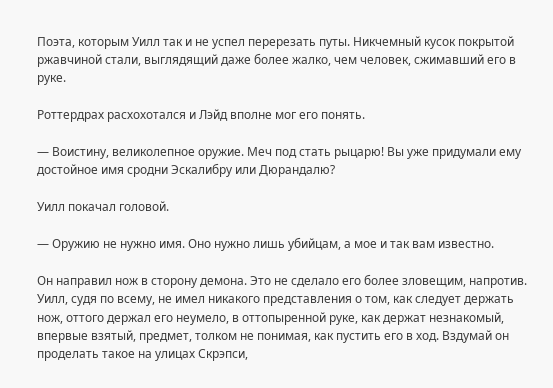Поэта, которым Уилл так и не успел перерезать путы. Никчемный кусок покрытой ржавчиной стали, выглядящий даже более жалко, чем человек, сжимавший его в руке.

Роттердрах расхохотался и Лэйд вполне мог его понять.

— Воистину, великолепное оружие. Меч под стать рыцарю! Вы уже придумали ему достойное имя сродни Эскалибру или Дюрандалю?

Уилл покачал головой.

— Оружию не нужно имя. Оно нужно лишь убийцам, а мое и так вам известно.

Он направил нож в сторону демона. Это не сделало его более зловещим, напротив. Уилл, судя по всему, не имел никакого представления о том, как следует держать нож, оттого держал его неумело, в оттопыренной руке, как держат незнакомый, впервые взятый, предмет, толком не понимая, как пустить его в ход. Вздумай он проделать такое на улицах Скрэпси,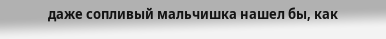даже сопливый мальчишка нашел бы, как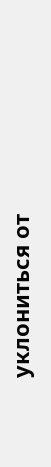уклониться от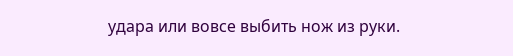удара или вовсе выбить нож из руки.